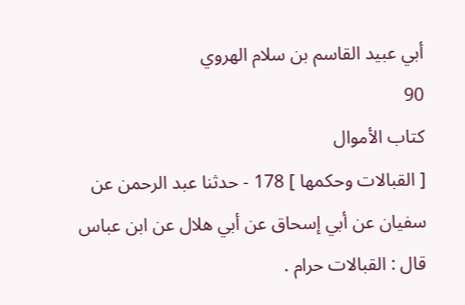أبي عبيد القاسم بن سلام الهروي
90
كتاب الأموال
[ القبالات وحكمها ] 178 - حدثنا عبد الرحمن عن سفيان عن أبي إسحاق عن أبي هلال عن ابن عباس قال : القبالات حرام .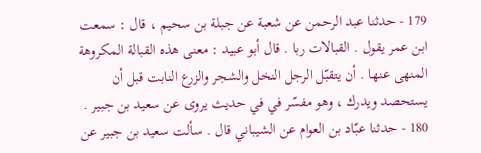179 - حدثنا عبد الرحمن عن شعبة عن جبلة بن سحيم ، قال : سمعت ابن عمر يقول . القبالات ربا . قال أبو عبيد : معنى هذه القبالة المكروهة المنهى عنها . أن يتقبّل الرجل النخل والشجر والزرع النابت قبل أن يستحصد ويدرك ، وهو مفسّر في في حديث يروى عن سعيد بن جبير . 180 - حدثنا عبّاد بن العوام عن الشيباني قال . سألت سعيد بن جبير عن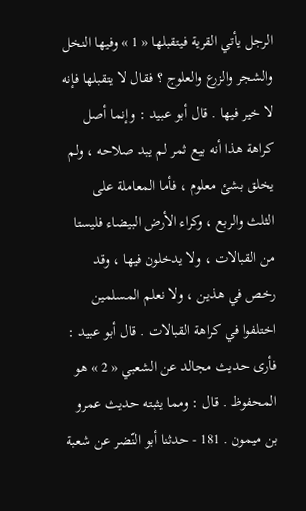الرجل يأتي القرية فيتقبلها « 1 » وفيها النخل والشجر والزرع والعلوج ؟ فقال لا يتقبلها فإنه لا خير فيها . قال أبو عبيد : وإنما أصل كراهة هذا أنه بيع ثمر لم يبد صلاحه ، ولم يخلق بشئ معلوم ، فأما المعاملة على الثلث والربع ، وكراء الأرض البيضاء فليستا من القبالات ، ولا يدخلون فيها ، وقد رخص في هذين ، ولا نعلم المسلمين اختلفوا في كراهة القبالات . قال أبو عبيد : فأرى حديث مجالد عن الشعبي « 2 » هو المحفوظ . قال : ومما يثبته حديث عمرو بن ميمون . 181 - حدثنا أبو النّضر عن شعبة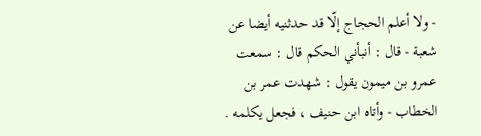- ولا أعلم الحجاج إلّا قد حدثنيه أيضا عن شعبة - قال : أنبأني الحكم قال : سمعت عمرو بن ميمون يقول : شهدت عمر بن الخطاب - وأتاه ابن حنيف ، فجعل يكلمه .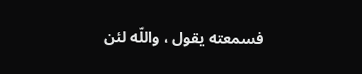فسمعته يقول ، واللّه لئن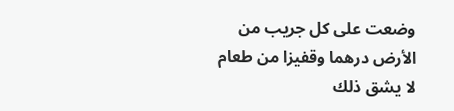وضعت على كل جريب من الأرض درهما وقفيزا من طعام لا يشق ذلك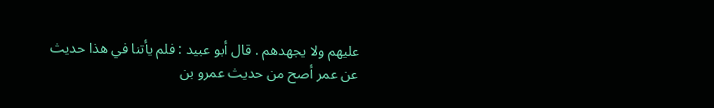عليهم ولا يجهدهم . قال أبو عبيد : فلم يأتنا في هذا حديث عن عمر أصح من حديث عمرو بن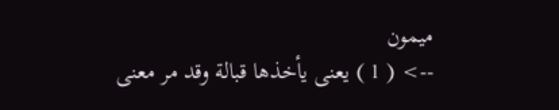ميمون
--> ( 1 ) يعنى يأخذها قبالة وقد مر معنى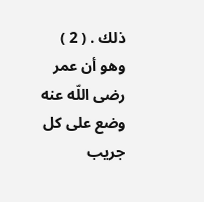ذلك . ( 2 ) وهو أن عمر رضى اللّه عنه وضع على كل جريب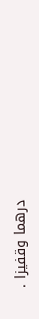درهما وقفيزا .